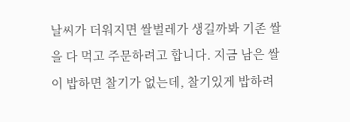날씨가 더워지면 쌀벌레가 생길까봐 기존 쌀을 다 먹고 주문하려고 합니다. 지금 남은 쌀이 밥하면 찰기가 없는데, 찰기있게 밥하려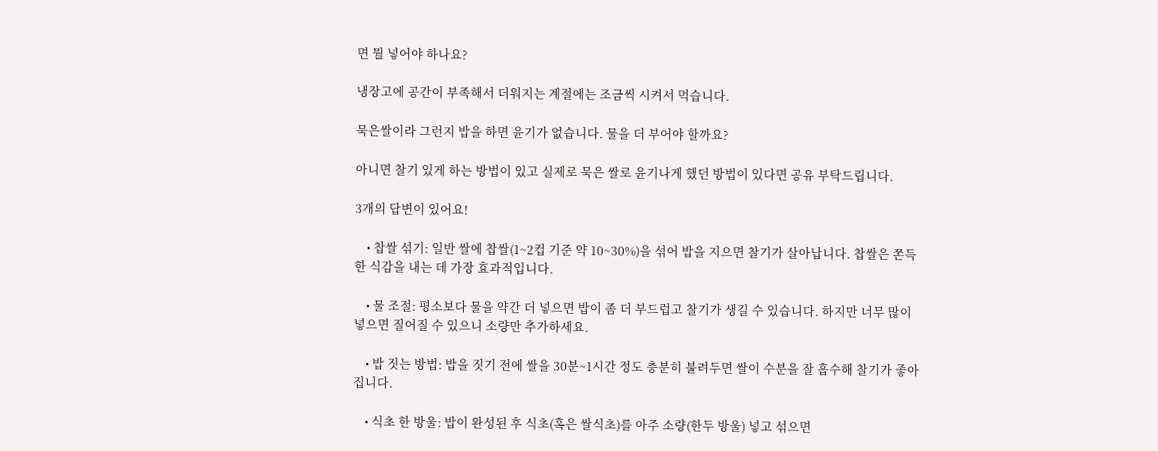면 뭘 넣어야 하나요?

냉장고에 공간이 부족해서 더워지는 계절에는 조금씩 시켜서 먹습니다.

묵은쌀이라 그런지 밥을 하면 윤기가 없습니다. 물을 더 부어야 할까요?

아니면 찰기 있게 하는 방법이 있고 실제로 묵은 쌀로 윤기나게 했던 방법이 있다면 공유 부탁드립니다.

3개의 답변이 있어요!

    • 찹쌀 섞기: 일반 쌀에 찹쌀(1~2컵 기준 약 10~30%)을 섞어 밥을 지으면 찰기가 살아납니다. 찹쌀은 쫀득한 식감을 내는 데 가장 효과적입니다.

    • 물 조절: 평소보다 물을 약간 더 넣으면 밥이 좀 더 부드럽고 찰기가 생길 수 있습니다. 하지만 너무 많이 넣으면 질어질 수 있으니 소량만 추가하세요.

    • 밥 짓는 방법: 밥을 짓기 전에 쌀을 30분~1시간 정도 충분히 불려두면 쌀이 수분을 잘 흡수해 찰기가 좋아집니다.

    • 식초 한 방울: 밥이 완성된 후 식초(혹은 쌀식초)를 아주 소량(한두 방울) 넣고 섞으면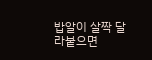밥알이 살짝 달라붙으면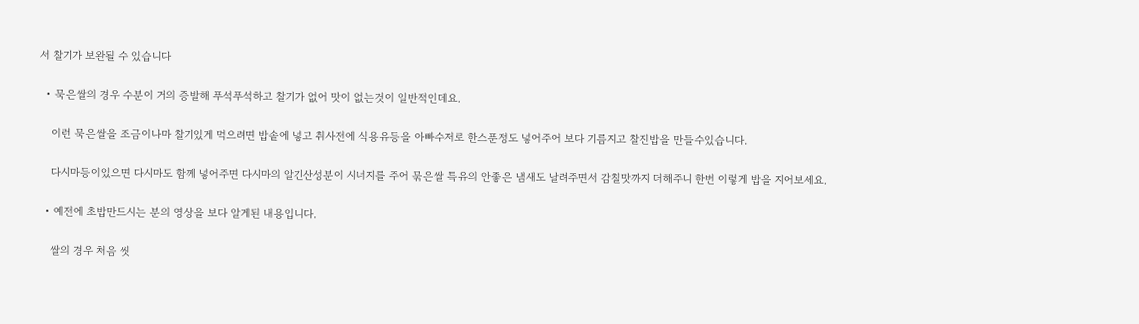서 찰기가 보완될 수 있습니다

  • 묵은쌀의 경우 수분이 거의 증발해 푸석푸석하고 찰기가 없어 맛이 없는것이 일반적인데요.

    이런 묵은쌀을 조금이나마 찰기있게 먹으려면 밥솥에 넣고 취사전에 식용유등을 아빠수저로 한스푼정도 넣어주어 보다 기름지고 찰진밥을 만들수있습니다.

    다시마등이있으면 다시마도 함께 넣어주면 다시마의 알긴산성분이 시너지를 주어 묶은쌀 특유의 안좋은 냄새도 날려주면서 감칠맛까지 더해주니 한번 이렇게 밥을 지어보세요.

  • 예전에 초밥만드시는 분의 영상을 보다 알게된 내용입니다.

    쌀의 경우 처음 씻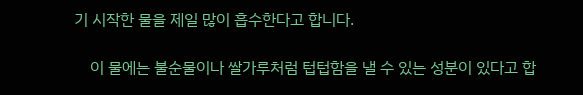기 시작한 물을 제일 많이 흡수한다고 합니다.

    이 물에는 불순물이나 쌀가루처럼 텁텁함을 낼 수 있는 성분이 있다고 합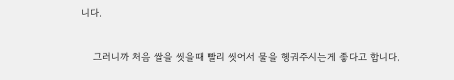니다.

    그러니까 처음 쌀을 씻을때 빨리 씻어서 물을 헹궈주시는게 좋다고 합니다.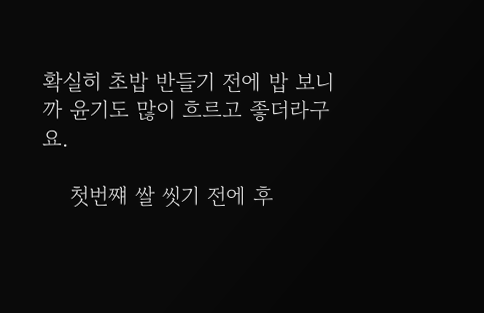확실히 초밥 반들기 전에 밥 보니까 윤기도 많이 흐르고 좋더라구요.

    첫번쨰 쌀 씻기 전에 후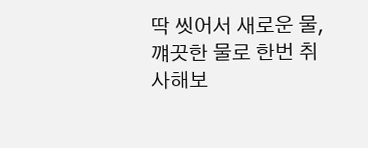딱 씻어서 새로운 물, 꺠끗한 물로 한번 취사해보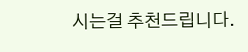시는걸 추천드립니다.